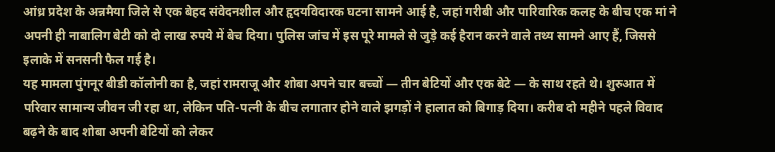आंध्र प्रदेश के अन्नमैया जिले से एक बेहद संवेदनशील और हृदयविदारक घटना सामने आई है, जहां गरीबी और पारिवारिक कलह के बीच एक मां ने अपनी ही नाबालिग बेटी को दो लाख रुपये में बेच दिया। पुलिस जांच में इस पूरे मामले से जुड़े कई हैरान करने वाले तथ्य सामने आए हैं, जिससे इलाके में सनसनी फैल गई है।
यह मामला पुंगनूर बीडी कॉलोनी का है, जहां रामराजू और शोबा अपने चार बच्चों — तीन बेटियों और एक बेटे — के साथ रहते थे। शुरुआत में परिवार सामान्य जीवन जी रहा था, लेकिन पति-पत्नी के बीच लगातार होने वाले झगड़ों ने हालात को बिगाड़ दिया। करीब दो महीने पहले विवाद बढ़ने के बाद शोबा अपनी बेटियों को लेकर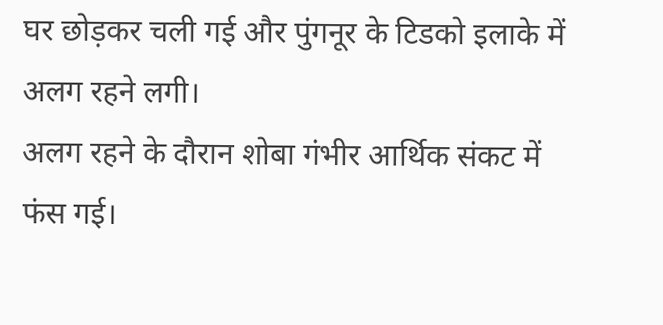घर छोड़कर चली गई और पुंगनूर के टिडको इलाके में अलग रहने लगी।
अलग रहने के दौरान शोबा गंभीर आर्थिक संकट में फंस गई।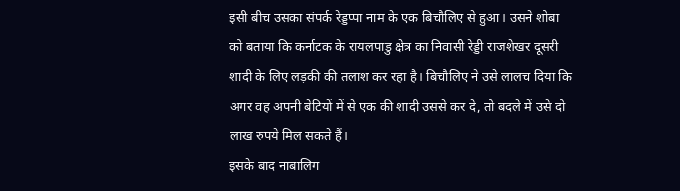इसी बीच उसका संपर्क रेड्डप्पा नाम के एक बिचौलिए से हुआ। उसने शोबा को बताया कि कर्नाटक के रायलपाडु क्षेत्र का निवासी रेड्डी राजशेखर दूसरी शादी के लिए लड़की की तलाश कर रहा है। बिचौलिए ने उसे लालच दिया कि अगर वह अपनी बेटियों में से एक की शादी उससे कर दे, तो बदले में उसे दो लाख रुपये मिल सकते हैं।
इसके बाद नाबालिग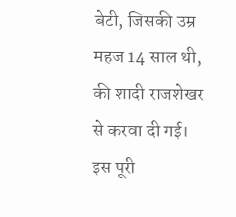बेटी, जिसकी उम्र महज 14 साल थी, की शादी राजशेखर से करवा दी गई। इस पूरी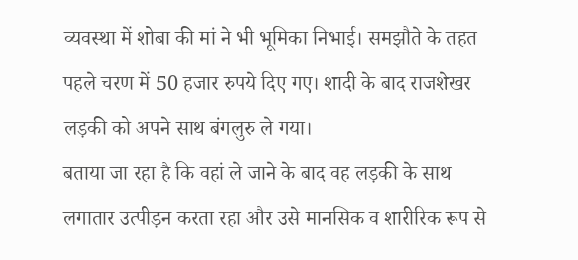व्यवस्था में शोबा की मां ने भी भूमिका निभाई। समझौते के तहत पहले चरण में 50 हजार रुपये दिए गए। शादी के बाद राजशेखर लड़की को अपने साथ बंगलुरु ले गया।
बताया जा रहा है कि वहां ले जाने के बाद वह लड़की के साथ लगातार उत्पीड़न करता रहा और उसे मानसिक व शारीरिक रूप से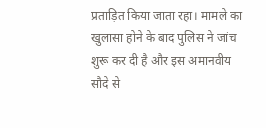प्रताड़ित किया जाता रहा। मामले का खुलासा होने के बाद पुलिस ने जांच शुरू कर दी है और इस अमानवीय सौदे से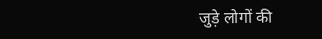जुड़े लोगों की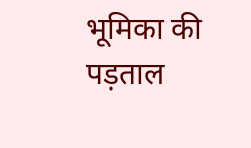भूमिका की पड़ताल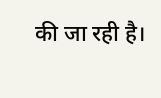की जा रही है।